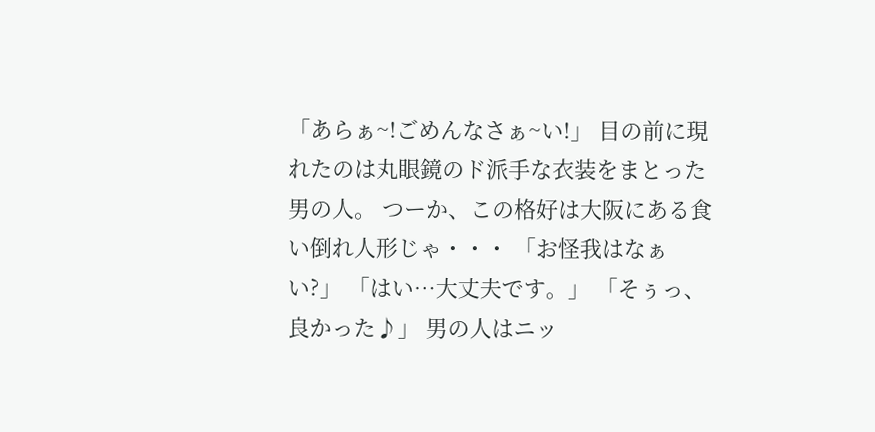「あらぁ~!ごめんなさぁ~い!」 目の前に現れたのは丸眼鏡のド派手な衣装をまとった男の人。 つーか、この格好は大阪にある食い倒れ人形じゃ・・・ 「お怪我はなぁい?」 「はい…大丈夫です。」 「そぅっ、良かった♪」 男の人はニッ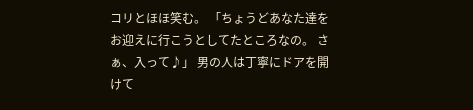コリとほほ笑む。 「ちょうどあなた達をお迎えに行こうとしてたところなの。 さぁ、入って♪」 男の人は丁寧にドアを開けて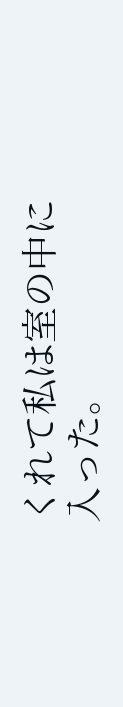くれて私は室の中に入った。